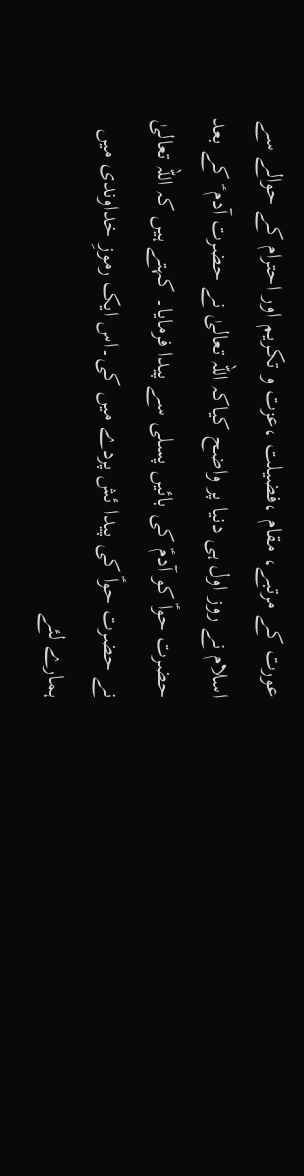عورت کے مرتبے، مقام ،فضیلت ،عزت و تکریم اور احترام کے حوالے سے اسلام نے روز اول ہی دنیا پر واضح کیاکہ اللہ تعالیٰ نے حضرت آدم ؑ کے بعد حضرت حواؑ کو آدمؑ کی بائیں پسلی سے پیدا فرمایا۔ کہتے ہیں کہ اللہ تعالیٰ نے حضرت حواؑ کی پیدا ئش پردے میں کی۔اس ایک رموزِ خداوندی میں ہمارے لئے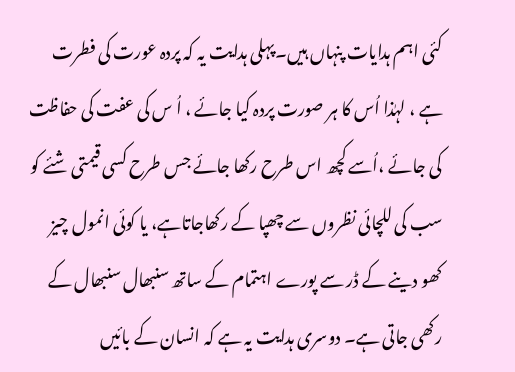کئی اہم ہدایات پنہاں ہیں۔پہلی ہدایت یہ کہ پردہ عورت کی فطرت ہے ، لہٰذا اُس کا ہر صورت پردہ کیا جائے ، اُ س کی عفت کی حفاظت کی جائے ،اُسے کچھ اس طرح رکھا جائے جس طرح کسی قیمتی شئے کو سب کی للچائی نظروں سے چھپا کے رکھاجاتاہے، یا کوئی انمول چیز کھو دینے کے ڈر سے پورے اہتمام کے ساتھ سنبھال سنبھال کے رکھی جاتی ہے۔ دوسری ہدایت یہ ہے کہ انسان کے بائیں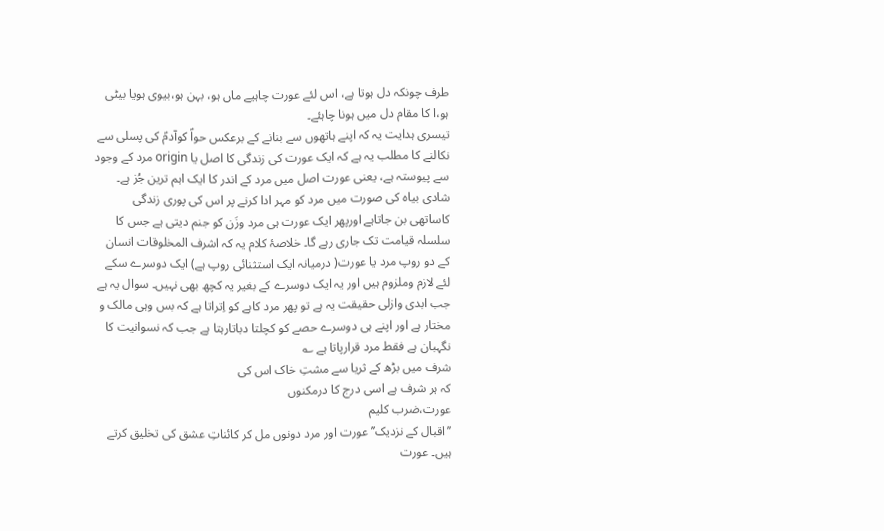طرف چونکہ دل ہوتا ہے، اس لئے عورت چاہیے ماں ہو، بہن ہو،بیوی ہویا بیٹی ہو،ا کا مقام دل میں ہونا چاہئے۔
تیسری ہدایت یہ کہ اپنے ہاتھوں سے بنانے کے برعکس حواؑ کوآدمؑ کی پسلی سے نکالنے کا مطلب یہ ہے کہ ایک عورت کی زندگی کا اصل یا origin مرد کے وجود سے پیوستہ ہے، یعنی عورت اصل میں مرد کے اندر کا ایک اہم ترین جُز ہے۔ شادی بیاہ کی صورت میں مرد کو مہر ادا کرنے پر اس کی پوری زندگی کاساتھی بن جاتاہے اورپھر ایک عورت ہی مرد وزَن کو جنم دیتی ہے جس کا سلسلہ قیامت تک جاری رہے گا۔ خلاصۂ کلام یہ کہ اشرف المخلوقات انسان کے دو روپ مرد یا عورت( درمیانہ ایک استثنائی روپ ہے) ایک دوسرے سکے لئے لازم وملزوم ہیں اور یہ ایک دوسرے کے بغیر یہ کچھ بھی نہیں۔ سوال یہ ہے جب ابدی وازلی حقیقت یہ ہے تو پھر مرد کاہے کو اِتراتا ہے کہ بس وہی مالک و مختار ہے اور اپنے ہی دوسرے حصے کو کچلتا دباتارہتا ہے جب کہ نسوانیت کا نگہبان ہے فقط مرد قرارپاتا ہے ؎
شرف میں بڑھ کے ثریا سے مشتِ خاک اس کی
کہ ہر شرف ہے اسی درج کا درمکنوں
عورت،ضرب کلیم
’’اقبال کے نزدیک’’عورت اور مرد دونوں مل کر کائناتِ عشق کی تخلیق کرتے ہیں۔ عورت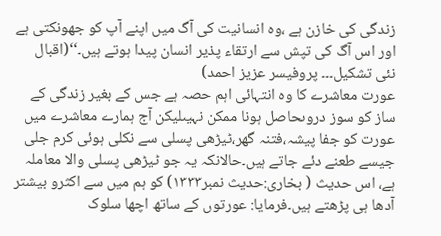زندگی کی خازن ہے ،وہ انسانیت کی آگ میں اپنے آپ کو جھونکتی ہے اور اس آگ کی تپش سے ارتقاء پذیر انسان پیدا ہوتے ہیں۔‘‘(اقبال نئی تشکیل۔۔۔ پروفیسر عزیز احمد)
عورت معاشرے کا وہ انتہائی اہم حصہ ہے جس کے بغیر زندگی کے ساز کو سوز دروںحاصل ہونا ممکن نہیںلیکن آج ہمارے معاشرے میں عورت کو جفا پیشہ،فتنہ گھر،ٹیڑھی پسلی سے نکلی ہوئی کرم جلی جیسے طعنے دئے جاتے ہیں۔حالانکہ یہ جو ٹیڑھی پسلی والا معاملہ ہے، اس حدیث ( بخاری:حدیث نمبر۱۳۳۳) کو ہم میں سے اکثرو بیشتر آدھا ہی پڑھتے ہیں۔فرمایا: عورتوں کے ساتھ اچھا سلوک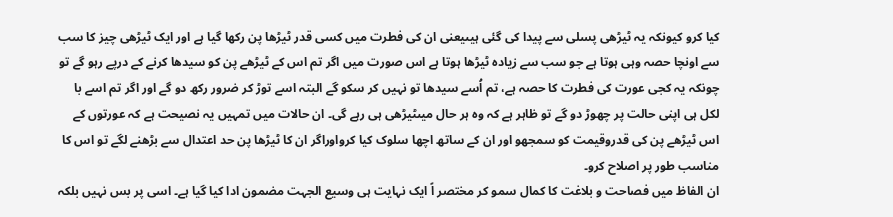کیا کرو کیونکہ یہ ٹیڑھی پسلی سے پیدا کی گئی ہیںیعنی ان کی فطرت میں کسی قدر ٹیڑھا پن رکھا گیا ہے اور ایک ٹیڑھی چیز کا سب سے اونچا حصہ وہی ہوتا ہے جو سب سے زیادہ ٹیڑھا ہوتا ہے اس صورت میں اگر تم اس کے ٹیڑھے پن کو سیدھا کرنے کے درپے رہو گے تو چونکہ یہ کجی عورت کی فطرت کا حصہ ہے، تم اُسے سیدھا تو نہیں کر سکو گے البتہ اسے توڑ کر ضرور رکھ دو گے اور اگر تم اسے با لکل ہی اپنی حالت پر چھوڑ دو گے تو ظاہر ہے کہ وہ ہر حال میںٹیڑھی ہی رہے گی۔ ان حالات میں تمہیں یہ نصیحت ہے کہ عورتوں کے اس ٹیڑھے پن کی قدروقیمت کو سمجھو اور ان کے ساتھ اچھا سلوک کیا کرواوراگر ان کا ٹیڑھا پن حد اعتدال سے بڑھنے لگے تو اس کا مناسب طور پر اصلاح کرو۔
ان الفاظ میں فصاحت و بلاغت کا کمال سمو کر مختصر اً ایک نہایت ہی وسیع الجہت مضمون ادا کیا گیا ہے۔ اسی پر بس نہیں بلکہ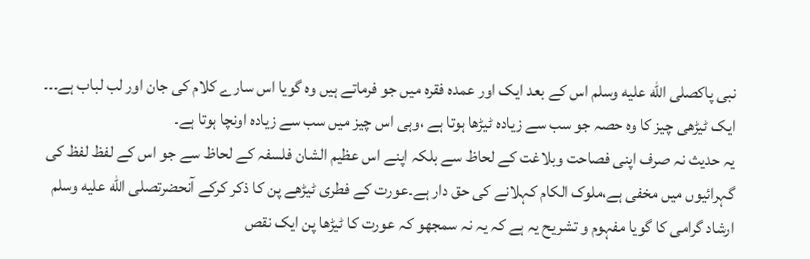نبی پاکصلى الله عليه وسلم اس کے بعد ایک اور عمدہ فقرہ میں جو فرماتے ہیں وہ گویا اس سارے کلام کی جان اور لب لباب ہے۔۔۔ ایک ٹیڑھی چیز کا وہ حصہ جو سب سے زیادہ ٹیڑھا ہوتا ہے ،وہی اس چیز میں سب سے زیادہ اونچا ہوتا ہے۔
یہ حدیث نہ صرف اپنی فصاحت وبلاغت کے لحاظ سے بلکہ اپنے اس عظیم الشان فلسفہ کے لحاظ سے جو اس کے لفظ لفظ کی گہرائیوں میں مخفی ہے،ملوک الکام کہلانے کی حق دار ہے۔عورت کے فطری ٹیڑھے پن کا ذکر کرکے آنحضرتصلى الله عليه وسلم ارشاد گرامی کا گویا مفہوم و تشریح یہ ہے کہ یہ نہ سمجھو کہ عورت کا ٹیڑھا پن ایک نقص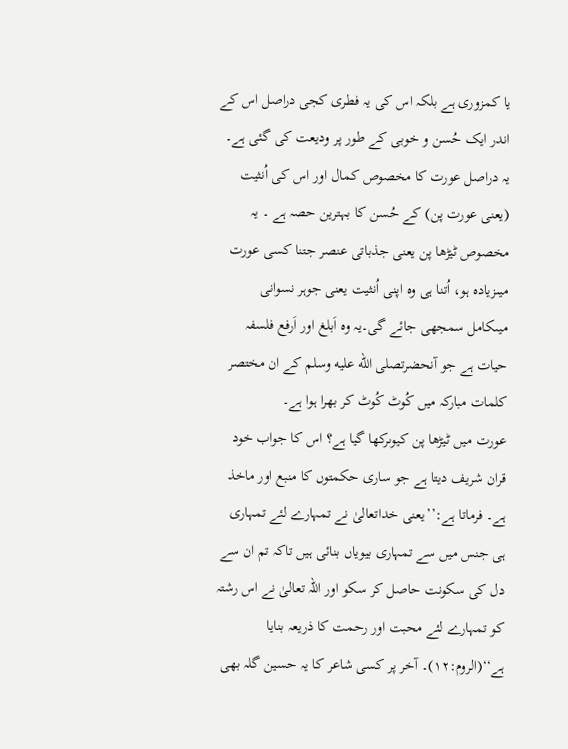یا کمزوری ہے بلکہ اس کی یہ فطری کجی دراصل اس کے اندر ایک حُسن و خوبی کے طور پر ودیعت کی گئی ہے۔ یہ دراصل عورت کا مخصوص کمال اور اس کی اُنثیت (یعنی عورت پن) کے حُسن کا بہترین حصہ ہے ۔ یہ مخصوص ٹیڑھا پن یعنی جذباتی عنصر جتنا کسی عورت میںزیادہ ہو، اُتنا ہی وہ اپنی اُنثیت یعنی جوہر نسوانی میںکامل سمجھی جائے گی۔یہ وہ اَبلغ اور اَرفع فلسفہ حیات ہے جو آنحضرتصلى الله عليه وسلم کے ان مختصر کلمات مبارکہ میں کُوٹ کُوٹ کر بھرا ہوا ہے۔
عورت میں ٹیڑھا پن کیوںرکھا گیا ہے؟ اس کا جواب خود قران شریف دیتا ہے جو ساری حکمتوں کا منبع اور ماخذ ہے۔ فرماتا ہے:’’یعنی خداتعالیٰ نے تمہارے لئے تمہاری ہی جنس میں سے تمہاری بیویاں بنائی ہیں تاکہ تم ان سے دل کی سکونت حاصل کر سکو اور اللہ تعالیٰ نے اس رشتہ کو تمہارے لئے محبت اور رحمت کا ذریعہ بنایا ہے‘‘(الروم:۱۲)۔ آخر پر کسی شاعر کا یہ حسین گلہ بھی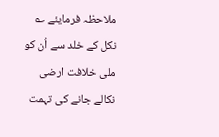ملاحظہ فرمایئے ؎
نکل کے خلد سے اُن کو ملی خلافت ارضی
نکالے جانے کی تہمت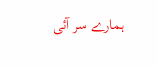ہمارے سر آئی